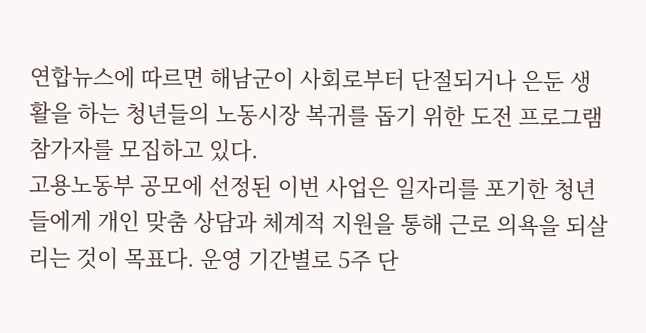연합뉴스에 따르면 해남군이 사회로부터 단절되거나 은둔 생활을 하는 청년들의 노동시장 복귀를 돕기 위한 도전 프로그램 참가자를 모집하고 있다.
고용노동부 공모에 선정된 이번 사업은 일자리를 포기한 청년들에게 개인 맞춤 상담과 체계적 지원을 통해 근로 의욕을 되살리는 것이 목표다. 운영 기간별로 5주 단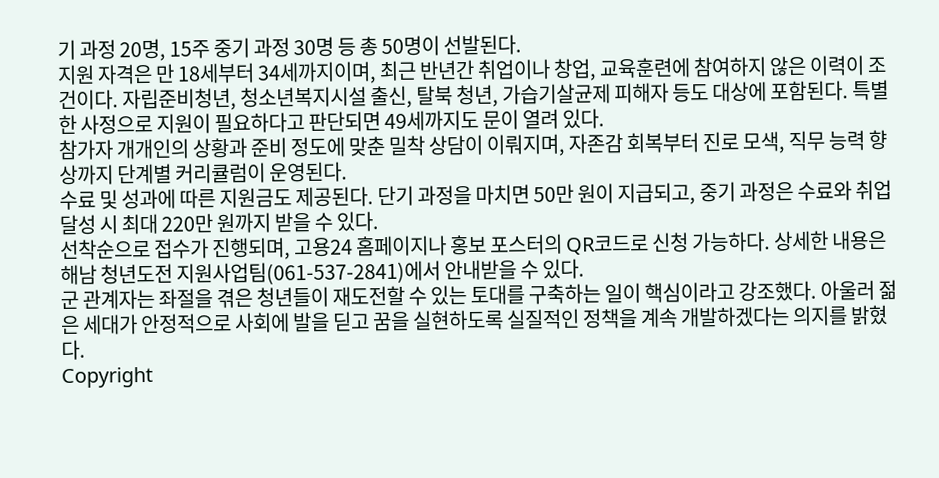기 과정 20명, 15주 중기 과정 30명 등 총 50명이 선발된다.
지원 자격은 만 18세부터 34세까지이며, 최근 반년간 취업이나 창업, 교육훈련에 참여하지 않은 이력이 조건이다. 자립준비청년, 청소년복지시설 출신, 탈북 청년, 가습기살균제 피해자 등도 대상에 포함된다. 특별한 사정으로 지원이 필요하다고 판단되면 49세까지도 문이 열려 있다.
참가자 개개인의 상황과 준비 정도에 맞춘 밀착 상담이 이뤄지며, 자존감 회복부터 진로 모색, 직무 능력 향상까지 단계별 커리큘럼이 운영된다.
수료 및 성과에 따른 지원금도 제공된다. 단기 과정을 마치면 50만 원이 지급되고, 중기 과정은 수료와 취업 달성 시 최대 220만 원까지 받을 수 있다.
선착순으로 접수가 진행되며, 고용24 홈페이지나 홍보 포스터의 QR코드로 신청 가능하다. 상세한 내용은 해남 청년도전 지원사업팀(061-537-2841)에서 안내받을 수 있다.
군 관계자는 좌절을 겪은 청년들이 재도전할 수 있는 토대를 구축하는 일이 핵심이라고 강조했다. 아울러 젊은 세대가 안정적으로 사회에 발을 딛고 꿈을 실현하도록 실질적인 정책을 계속 개발하겠다는 의지를 밝혔다.
Copyright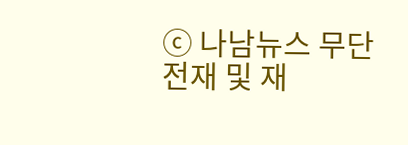ⓒ 나남뉴스 무단 전재 및 재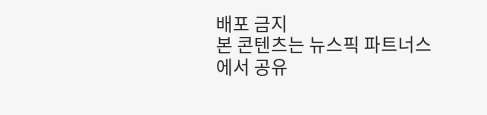배포 금지
본 콘텐츠는 뉴스픽 파트너스에서 공유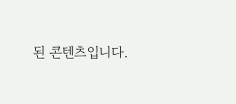된 콘텐츠입니다.